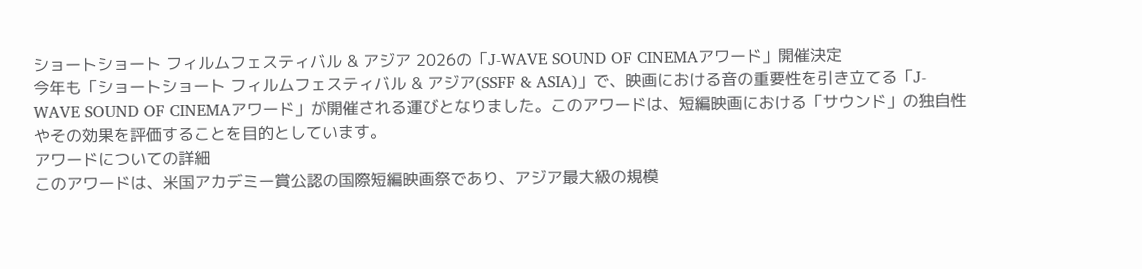ショートショート フィルムフェスティバル & アジア 2026の「J-WAVE SOUND OF CINEMAアワード」開催決定
今年も「ショートショート フィルムフェスティバル & アジア(SSFF & ASIA)」で、映画における音の重要性を引き立てる「J-WAVE SOUND OF CINEMAアワード」が開催される運びとなりました。このアワードは、短編映画における「サウンド」の独自性やその効果を評価することを目的としています。
アワードについての詳細
このアワードは、米国アカデミー賞公認の国際短編映画祭であり、アジア最大級の規模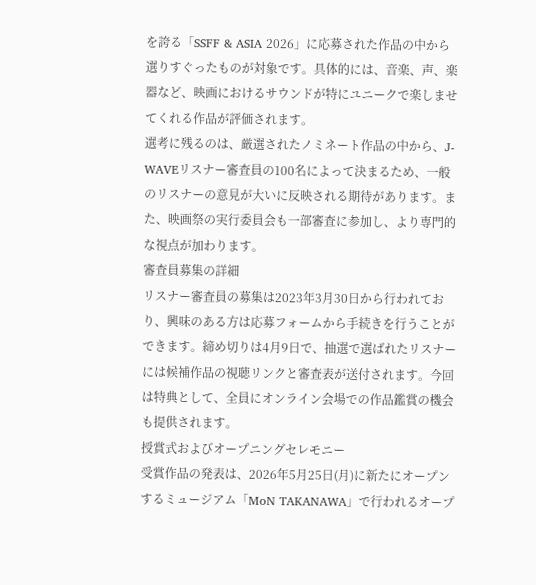を誇る「SSFF & ASIA 2026」に応募された作品の中から選りすぐったものが対象です。具体的には、音楽、声、楽器など、映画におけるサウンドが特にユニークで楽しませてくれる作品が評価されます。
選考に残るのは、厳選されたノミネート作品の中から、J-WAVEリスナー審査員の100名によって決まるため、一般のリスナーの意見が大いに反映される期待があります。また、映画祭の実行委員会も一部審査に参加し、より専門的な視点が加わります。
審査員募集の詳細
リスナー審査員の募集は2023年3月30日から行われており、興味のある方は応募フォームから手続きを行うことができます。締め切りは4月9日で、抽選で選ばれたリスナーには候補作品の視聴リンクと審査表が送付されます。今回は特典として、全員にオンライン会場での作品鑑賞の機会も提供されます。
授賞式およびオープニングセレモニー
受賞作品の発表は、2026年5月25日(月)に新たにオープンするミュージアム「MoN TAKANAWA」で行われるオープ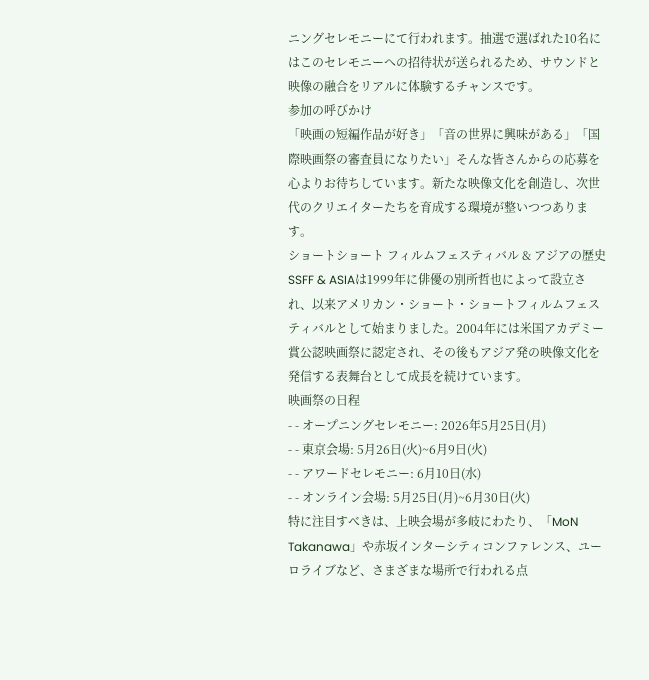ニングセレモニーにて行われます。抽選で選ばれた10名にはこのセレモニーへの招待状が送られるため、サウンドと映像の融合をリアルに体験するチャンスです。
参加の呼びかけ
「映画の短編作品が好き」「音の世界に興味がある」「国際映画祭の審査員になりたい」そんな皆さんからの応募を心よりお待ちしています。新たな映像文化を創造し、次世代のクリエイターたちを育成する環境が整いつつあります。
ショートショート フィルムフェスティバル & アジアの歴史
SSFF & ASIAは1999年に俳優の別所哲也によって設立され、以来アメリカン・ショート・ショートフィルムフェスティバルとして始まりました。2004年には米国アカデミー賞公認映画祭に認定され、その後もアジア発の映像文化を発信する表舞台として成長を続けています。
映画祭の日程
- - オープニングセレモニー: 2026年5月25日(月)
- - 東京会場: 5月26日(火)~6月9日(火)
- - アワードセレモニー: 6月10日(水)
- - オンライン会場: 5月25日(月)~6月30日(火)
特に注目すべきは、上映会場が多岐にわたり、「MoN Takanawa」や赤坂インターシティコンファレンス、ユーロライブなど、さまざまな場所で行われる点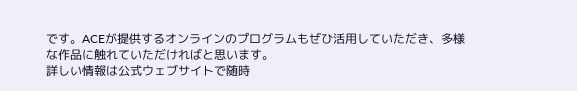です。ACEが提供するオンラインのプログラムもぜひ活用していただき、多様な作品に触れていただければと思います。
詳しい情報は公式ウェブサイトで随時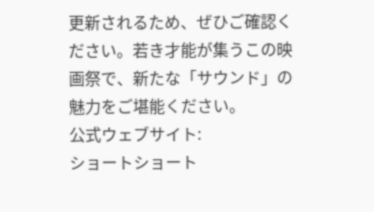更新されるため、ぜひご確認ください。若き才能が集うこの映画祭で、新たな「サウンド」の魅力をご堪能ください。
公式ウェブサイト:
ショートショート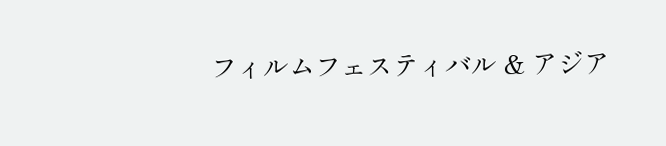フィルムフェスティバル & アジア